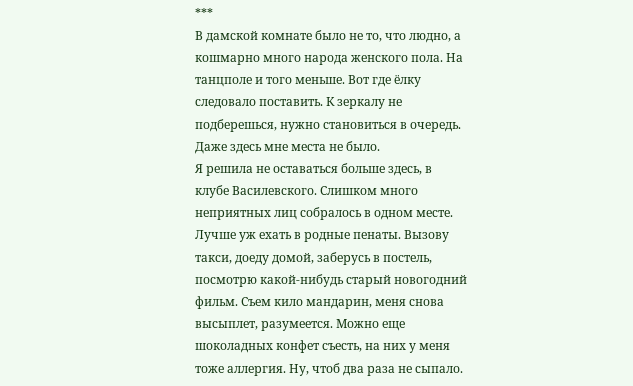***
В дамской комнате было не то, что людно, а кошмарно много народа женского пола. На танцполе и того меньше. Вот где ёлку следовало поставить. К зеркалу не подберешься, нужно становиться в очередь. Даже здесь мне места не было.
Я решила не оставаться больше здесь, в клубе Василевского. Слишком много неприятных лиц собралось в одном месте. Лучше уж ехать в родные пенаты. Вызову такси, доеду домой, заберусь в постель, посмотрю какой-нибудь старый новогодний фильм. Съем кило мандарин, меня снова высыплет, разумеется. Можно еще шоколадных конфет съесть, на них у меня тоже аллергия. Ну, чтоб два раза не сыпало.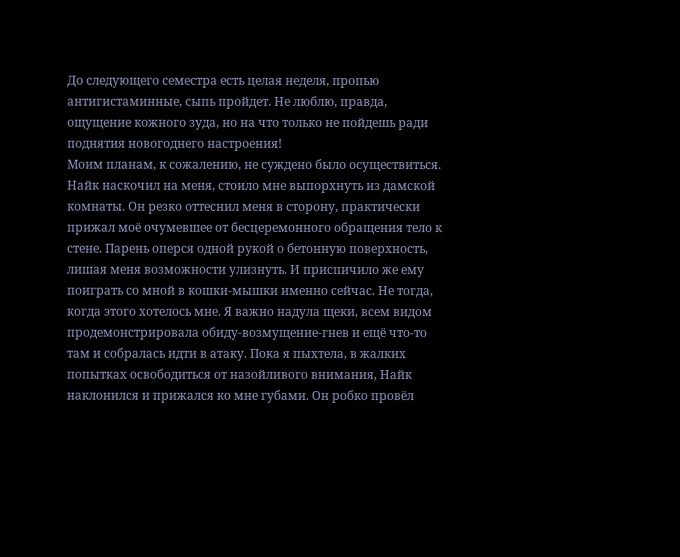До следующего семестра есть целая неделя, пропью антигистаминные, сыпь пройдет. Не люблю, правда, ощущение кожного зуда, но на что только не пойдешь ради поднятия новогоднего настроения!
Моим планам, к сожалению, не суждено было осуществиться. Найк наскочил на меня, стоило мне выпорхнуть из дамской комнаты. Он резко оттеснил меня в сторону, практически прижал моё очумевшее от бесцеремонного обращения тело к стене. Парень оперся одной рукой о бетонную поверхность, лишая меня возможности улизнуть. И приспичило же ему поиграть со мной в кошки-мышки именно сейчас. Не тогда, когда этого хотелось мне. Я важно надула щеки, всем видом продемонстрировала обиду-возмущение-гнев и ещё что-то там и собралась идти в атаку. Пока я пыхтела, в жалких попытках освободиться от назойливого внимания, Найк наклонился и прижался ко мне губами. Он робко провёл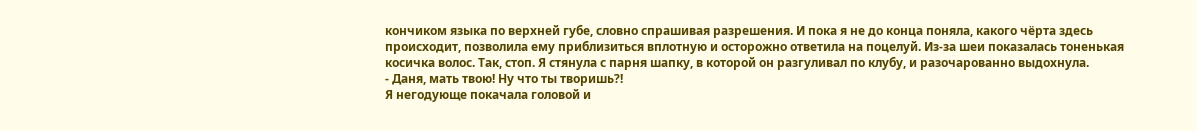кончиком языка по верхней губе, словно спрашивая разрешения. И пока я не до конца поняла, какого чёрта здесь происходит, позволила ему приблизиться вплотную и осторожно ответила на поцелуй. Из-за шеи показалась тоненькая косичка волос. Так, стоп. Я стянула с парня шапку, в которой он разгуливал по клубу, и разочарованно выдохнула.
- Даня, мать твою! Ну что ты творишь?!
Я негодующе покачала головой и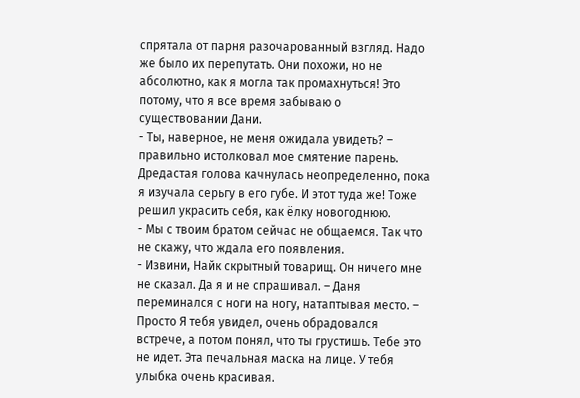спрятала от парня разочарованный взгляд. Надо же было их перепутать. Они похожи, но не абсолютно, как я могла так промахнуться! Это потому, что я все время забываю о существовании Дани.
- Ты, наверное, не меня ожидала увидеть? – правильно истолковал мое смятение парень.
Дредастая голова качнулась неопределенно, пока я изучала серьгу в его губе. И этот туда же! Тоже решил украсить себя, как ёлку новогоднюю.
- Мы с твоим братом сейчас не общаемся. Так что не скажу, что ждала его появления.
- Извини, Найк скрытный товарищ. Он ничего мне не сказал. Да я и не спрашивал. – Даня переминался с ноги на ногу, натаптывая место. – Просто Я тебя увидел, очень обрадовался встрече, а потом понял, что ты грустишь. Тебе это не идет. Эта печальная маска на лице. У тебя улыбка очень красивая.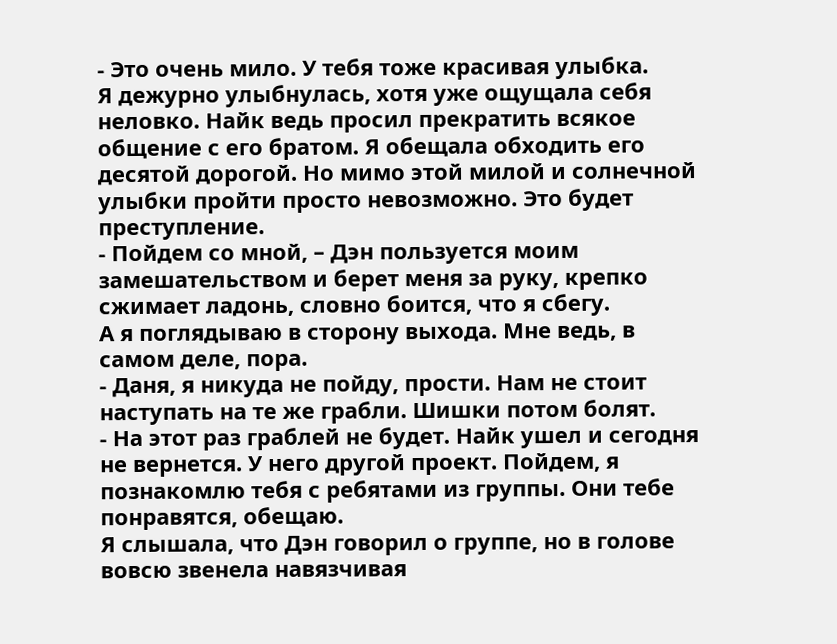- Это очень мило. У тебя тоже красивая улыбка.
Я дежурно улыбнулась, хотя уже ощущала себя неловко. Найк ведь просил прекратить всякое общение с его братом. Я обещала обходить его десятой дорогой. Но мимо этой милой и солнечной улыбки пройти просто невозможно. Это будет преступление.
- Пойдем со мной, – Дэн пользуется моим замешательством и берет меня за руку, крепко сжимает ладонь, словно боится, что я сбегу.
А я поглядываю в сторону выхода. Мне ведь, в самом деле, пора.
- Даня, я никуда не пойду, прости. Нам не стоит наступать на те же грабли. Шишки потом болят.
- На этот раз граблей не будет. Найк ушел и сегодня не вернется. У него другой проект. Пойдем, я познакомлю тебя с ребятами из группы. Они тебе понравятся, обещаю.
Я слышала, что Дэн говорил о группе, но в голове вовсю звенела навязчивая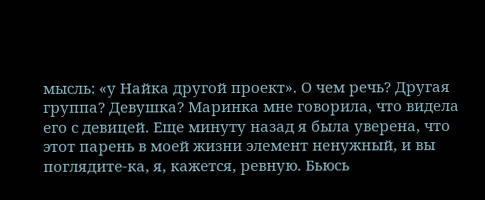мысль: «у Найка другой проект». О чем речь? Другая группа? Девушка? Маринка мне говорила, что видела его с девицей. Еще минуту назад я была уверена, что этот парень в моей жизни элемент ненужный, и вы поглядите-ка, я, кажется, ревную. Бьюсь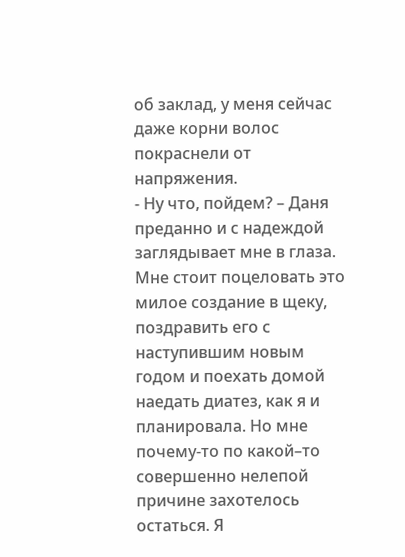об заклад, у меня сейчас даже корни волос покраснели от напряжения.
- Ну что, пойдем? – Даня преданно и с надеждой заглядывает мне в глаза.
Мне стоит поцеловать это милое создание в щеку, поздравить его с наступившим новым годом и поехать домой наедать диатез, как я и планировала. Но мне почему-то по какой–то совершенно нелепой причине захотелось остаться. Я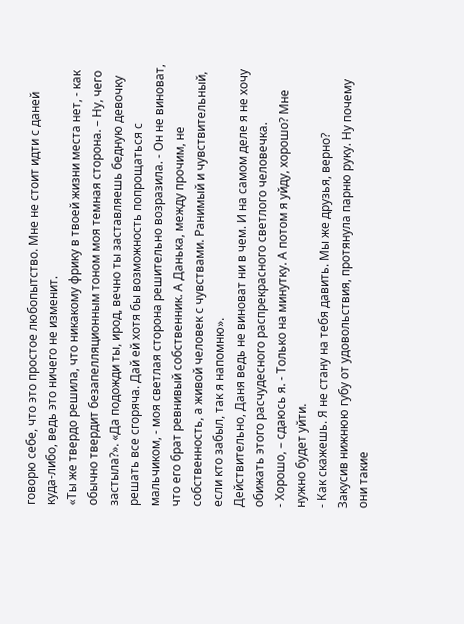говорю себе, что это простое любопытство. Мне не стоит идти с даней куда-либо, ведь это ничего не изменит.
«Ты же твердо решила, что никакому фрику в твоей жизни места нет, - как обычно твердит безапелляционным тоном моя темная сторона. – Ну, чего застыла?». «Да подожди ты, ирод, вечно ты заставляешь бедную девочку решать все сгоряча. Дай ей хотя бы возможность попрощаться с мальчиком, - моя светлая сторона решительно возразила. - Он не виноват, что его брат ревнивый собственник. А Данька, между прочим, не собственность, а живой человек с чувствами. Ранимый и чувствительный, если кто забыл, так я напомню».
Действительно, Даня ведь не виноват ни в чем. И на самом деле я не хочу обижать этого расчудесного распрекрасного светлого человечка.
- Хорошо, – сдаюсь я. - Только на минутку. А потом я уйду, хорошо? Мне нужно будет уйти.
- Как скажешь. Я не стану на тебя давить. Мы же друзья, верно?
Закусив нижнюю губу от удовольствия, протянула парню руку. Ну почему они такие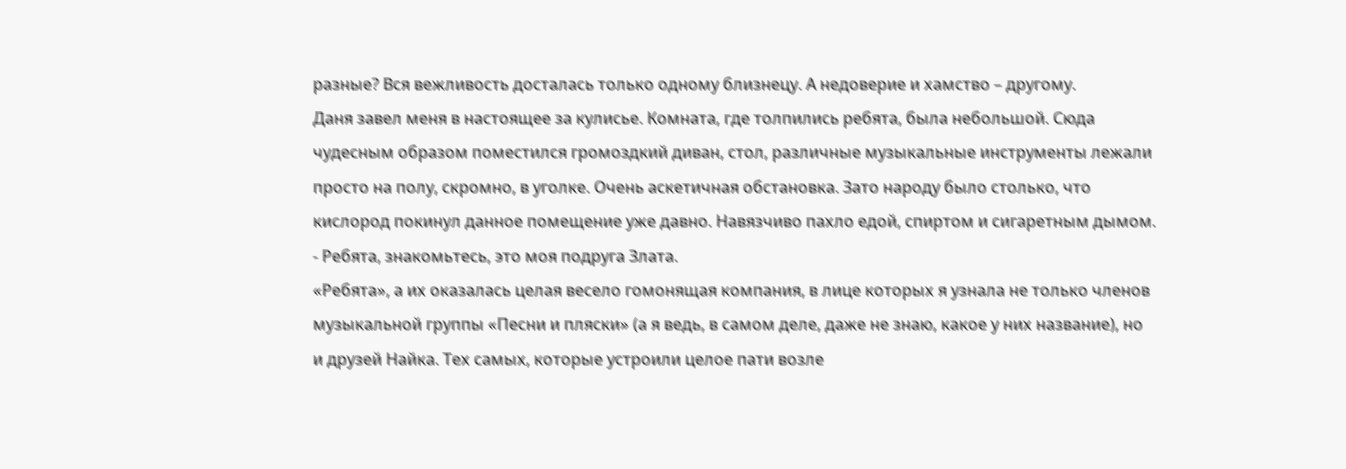разные? Вся вежливость досталась только одному близнецу. А недоверие и хамство – другому.
Даня завел меня в настоящее за кулисье. Комната, где толпились ребята, была небольшой. Сюда чудесным образом поместился громоздкий диван, стол, различные музыкальные инструменты лежали просто на полу, скромно, в уголке. Очень аскетичная обстановка. Зато народу было столько, что кислород покинул данное помещение уже давно. Навязчиво пахло едой, спиртом и сигаретным дымом.
- Ребята, знакомьтесь, это моя подруга Злата.
«Ребята», а их оказалась целая весело гомонящая компания, в лице которых я узнала не только членов музыкальной группы «Песни и пляски» (а я ведь, в самом деле, даже не знаю, какое у них название), но и друзей Найка. Тех самых, которые устроили целое пати возле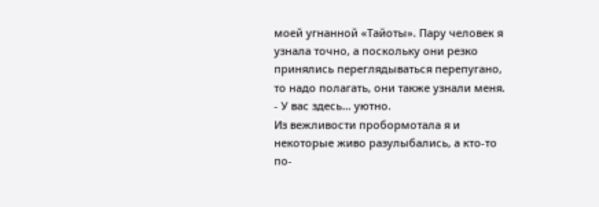моей угнанной «Тайоты». Пару человек я узнала точно, а поскольку они резко принялись переглядываться перепугано, то надо полагать, они также узнали меня.
- У вас здесь... уютно.
Из вежливости пробормотала я и некоторые живо разулыбались, а кто-то по-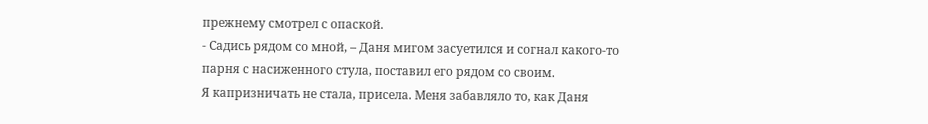прежнему смотрел с опаской.
- Садись рядом со мной, – Даня мигом засуетился и согнал какого-то парня с насиженного стула, поставил его рядом со своим.
Я капризничать не стала, присела. Меня забавляло то, как Даня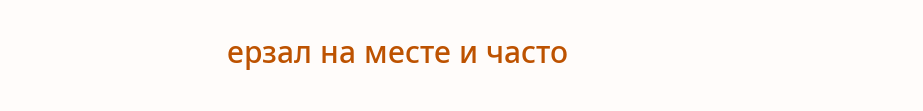ерзал на месте и часто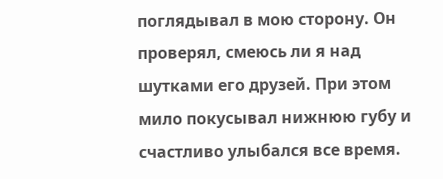поглядывал в мою сторону. Он проверял, смеюсь ли я над шутками его друзей. При этом мило покусывал нижнюю губу и счастливо улыбался все время.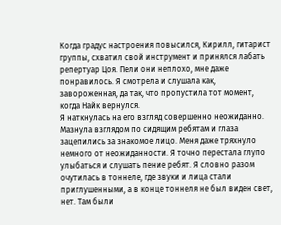Когда градус настроения повысился, Кирилл, гитарист группы, схватил свой инструмент и принялся лабать репертуар Цоя. Пели они неплохо, мне даже понравилось. Я смотрела и слушала как, завороженная, да так, что пропустила тот момент, когда Найк вернулся.
Я наткнулась на его взгляд совершенно неожиданно. Мазнула взглядом по сидящим ребятам и глаза зацепились за знакомое лицо. Меня даже тряхнуло немного от неожиданности. Я точно перестала глупо улыбаться и слушать пение ребят. Я словно разом очутилась в тоннеле, где звуки и лица стали приглушенными, а в конце тоннеля не был виден свет, нет. Там были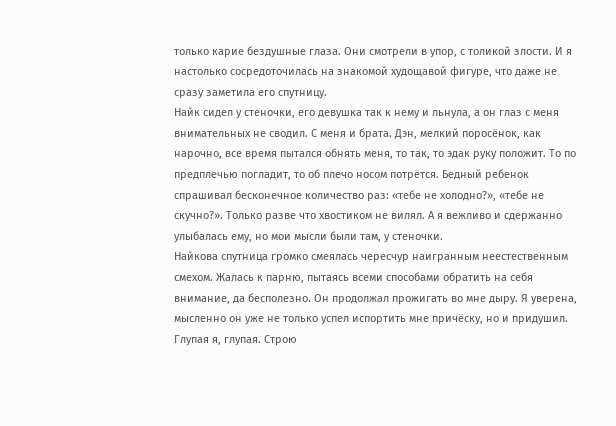только карие бездушные глаза. Они смотрели в упор, с толикой злости. И я настолько сосредоточилась на знакомой худощавой фигуре, что даже не сразу заметила его спутницу.
Найк сидел у стеночки, его девушка так к нему и льнула, а он глаз с меня внимательных не сводил. С меня и брата. Дэн, мелкий поросёнок, как нарочно, все время пытался обнять меня, то так, то эдак руку положит. То по предплечью погладит, то об плечо носом потрётся. Бедный ребенок спрашивал бесконечное количество раз: «тебе не холодно?», «тебе не скучно?». Только разве что хвостиком не вилял. А я вежливо и сдержанно улыбалась ему, но мои мысли были там, у стеночки.
Найкова спутница громко смеялась чересчур наигранным неестественным смехом. Жалась к парню, пытаясь всеми способами обратить на себя внимание, да бесполезно. Он продолжал прожигать во мне дыру. Я уверена, мысленно он уже не только успел испортить мне причёску, но и придушил.
Глупая я, глупая. Строю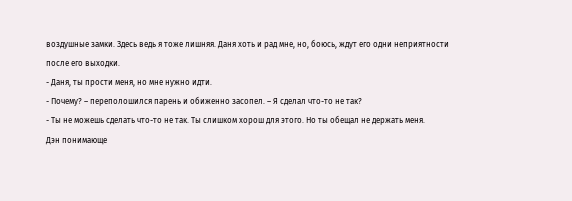воздушные замки. Здесь ведь я тоже лишняя. Даня хоть и рад мне, но, боюсь, ждут его одни неприятности после его выходки.
- Даня, ты прости меня, но мне нужно идти.
- Почему? – переполошился парень и обиженно засопел. – Я сделал что-то не так?
- Ты не можешь сделать что-то не так. Ты слишком хорош для этого. Но ты обещал не держать меня.
Дэн понимающе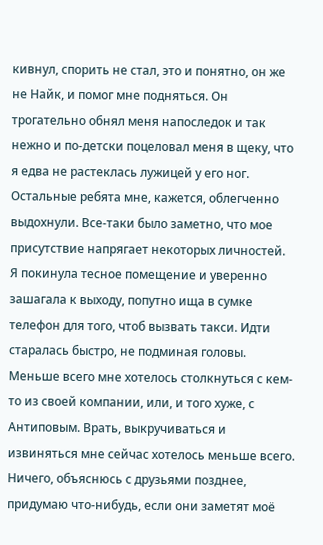кивнул, спорить не стал, это и понятно, он же не Найк, и помог мне подняться. Он трогательно обнял меня напоследок и так нежно и по-детски поцеловал меня в щеку, что я едва не растеклась лужицей у его ног. Остальные ребята мне, кажется, облегченно выдохнули. Все-таки было заметно, что мое присутствие напрягает некоторых личностей.
Я покинула тесное помещение и уверенно зашагала к выходу, попутно ища в сумке телефон для того, чтоб вызвать такси. Идти старалась быстро, не подминая головы. Меньше всего мне хотелось столкнуться с кем-то из своей компании, или, и того хуже, с Антиповым. Врать, выкручиваться и извиняться мне сейчас хотелось меньше всего. Ничего, объяснюсь с друзьями позднее, придумаю что-нибудь, если они заметят моё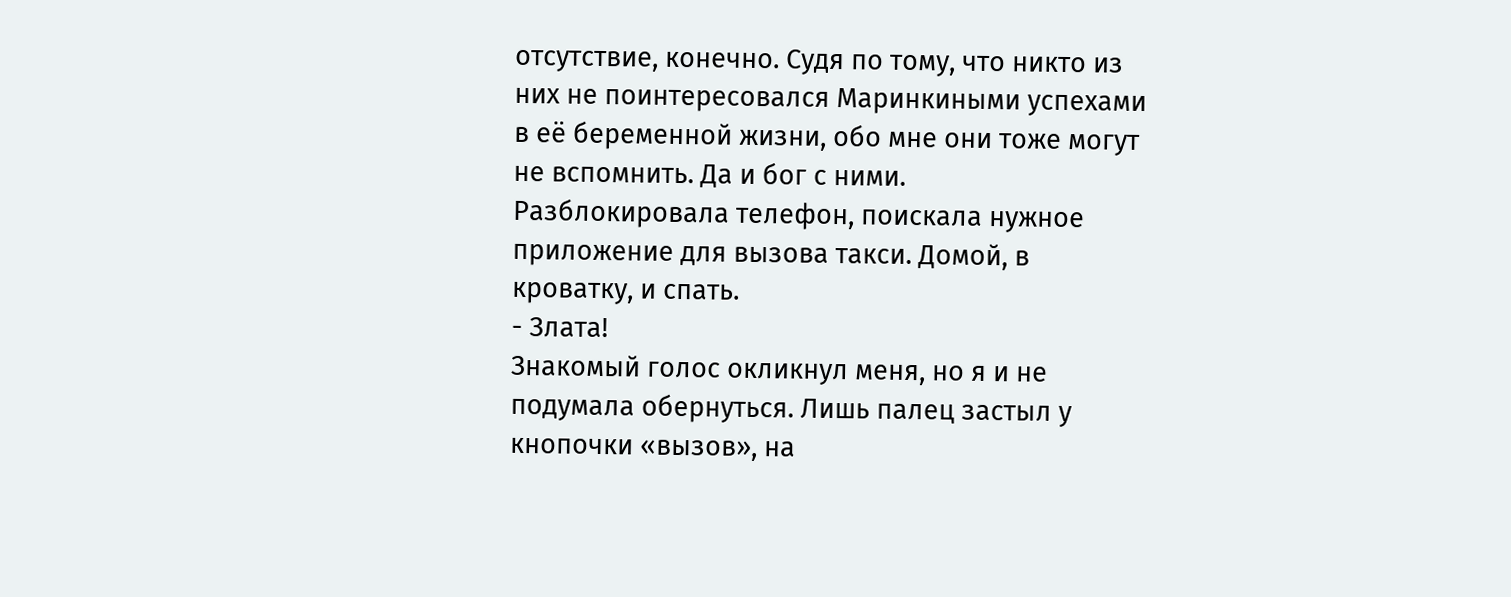отсутствие, конечно. Судя по тому, что никто из них не поинтересовался Маринкиными успехами в её беременной жизни, обо мне они тоже могут не вспомнить. Да и бог с ними.
Разблокировала телефон, поискала нужное приложение для вызова такси. Домой, в кроватку, и спать.
- Злата!
Знакомый голос окликнул меня, но я и не подумала обернуться. Лишь палец застыл у кнопочки «вызов», на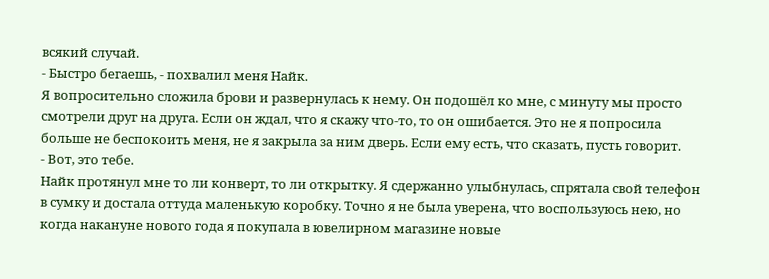всякий случай.
- Быстро бегаешь, - похвалил меня Найк.
Я вопросительно сложила брови и развернулась к нему. Он подошёл ко мне, с минуту мы просто смотрели друг на друга. Если он ждал, что я скажу что-то, то он ошибается. Это не я попросила больше не беспокоить меня, не я закрыла за ним дверь. Если ему есть, что сказать, пусть говорит.
- Вот, это тебе.
Найк протянул мне то ли конверт, то ли открытку. Я сдержанно улыбнулась, спрятала свой телефон в сумку и достала оттуда маленькую коробку. Точно я не была уверена, что воспользуюсь нею, но когда накануне нового года я покупала в ювелирном магазине новые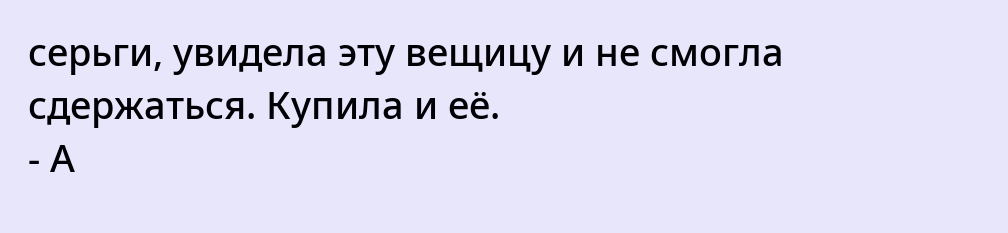серьги, увидела эту вещицу и не смогла сдержаться. Купила и её.
- А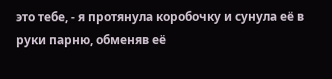это тебе, - я протянула коробочку и сунула её в руки парню, обменяв её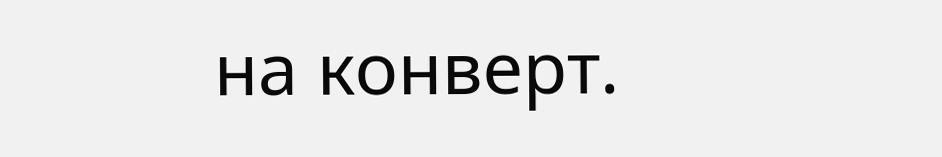на конверт.